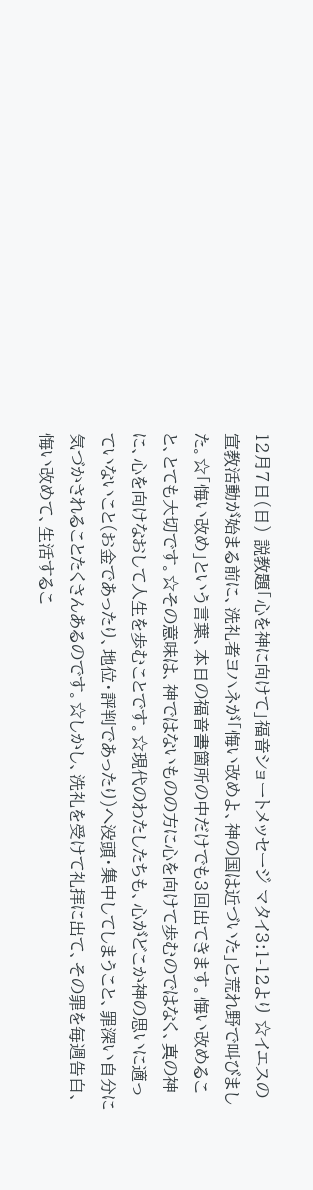12月7日(日) 説教題「心を神に向けて」福音ショートメッセージ マタイ3:1-12より ☆イエスの宣教活動が始まる前に、洗礼者ヨハネが「悔い改めよ、神の国は近づいた」と荒れ野で叫びました。☆「悔い改め」という言葉、本日の福音書箇所の中だけでも3回出てきます。悔い改めること、とても大切です。☆その意味は、神ではないものの方に心を向けて歩むのではなく、真の神に、心を向けなおして人生を歩むことです。☆現代のわたしたちも、心がどこか神の思いに適っていないこと(お金であったり、地位・評判であったり)へ没頭・集中してしまうこと、罪深い自分に気づかされることたくさんあるのです。☆しかし、洗礼を受けて礼拝に出て、その罪を毎週告白、悔い改めて、生活するこ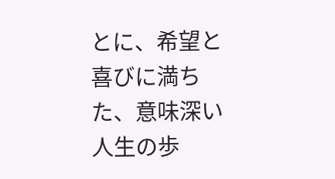とに、希望と喜びに満ちた、意味深い人生の歩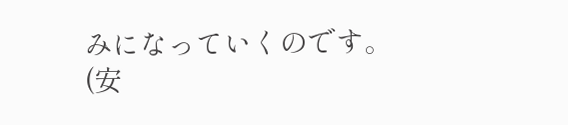みになっていくのです。(安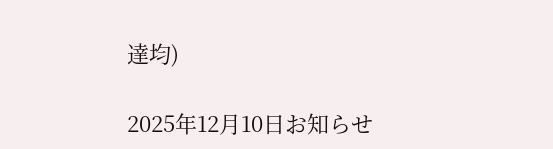達均)

2025年12月10日お知らせ